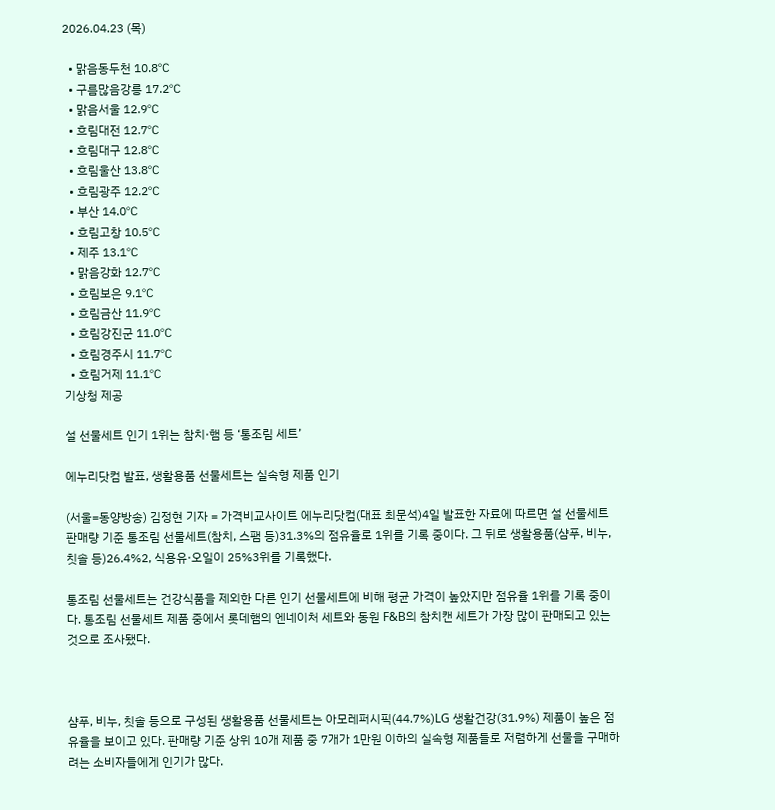2026.04.23 (목)

  • 맑음동두천 10.8℃
  • 구름많음강릉 17.2℃
  • 맑음서울 12.9℃
  • 흐림대전 12.7℃
  • 흐림대구 12.8℃
  • 흐림울산 13.8℃
  • 흐림광주 12.2℃
  • 부산 14.0℃
  • 흐림고창 10.5℃
  • 제주 13.1℃
  • 맑음강화 12.7℃
  • 흐림보은 9.1℃
  • 흐림금산 11.9℃
  • 흐림강진군 11.0℃
  • 흐림경주시 11.7℃
  • 흐림거제 11.1℃
기상청 제공

설 선물세트 인기 1위는 참치·햄 등 ‘통조림 세트’

에누리닷컴 발표, 생활용품 선물세트는 실속형 제품 인기

(서울=동양방송) 김정현 기자 = 가격비교사이트 에누리닷컴(대표 최문석)4일 발표한 자료에 따르면 설 선물세트 판매량 기준 통조림 선물세트(참치, 스팸 등)31.3%의 점유율로 1위를 기록 중이다. 그 뒤로 생활용품(샴푸, 비누, 칫솔 등)26.4%2, 식용유·오일이 25%3위를 기록했다.

통조림 선물세트는 건강식품을 제외한 다른 인기 선물세트에 비해 평균 가격이 높았지만 점유율 1위를 기록 중이다. 통조림 선물세트 제품 중에서 롯데햄의 엔네이처 세트와 동원 F&B의 참치캔 세트가 가장 많이 판매되고 있는 것으로 조사됐다.



샴푸, 비누, 칫솔 등으로 구성된 생활용품 선물세트는 아모레퍼시픽(44.7%)LG 생활건강(31.9%) 제품이 높은 점유율을 보이고 있다. 판매량 기준 상위 10개 제품 중 7개가 1만원 이하의 실속형 제품들로 저렴하게 선물을 구매하려는 소비자들에게 인기가 많다.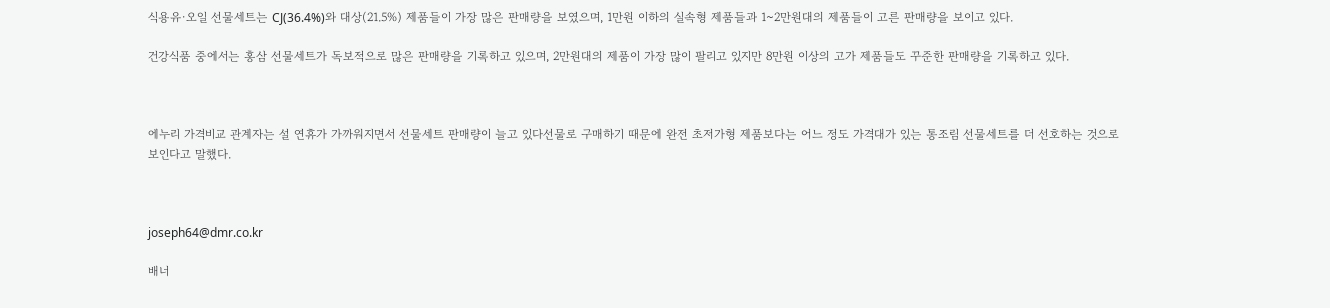식용유·오일 선물세트는 CJ(36.4%)와 대상(21.5%) 제품들이 가장 많은 판매량을 보였으며, 1만원 이하의 실속형 제품들과 1~2만원대의 제품들이 고른 판매량을 보이고 있다.

건강식품 중에서는 홍삼 선물세트가 독보적으로 많은 판매량을 기록하고 있으며, 2만원대의 제품이 가장 많이 팔리고 있지만 8만원 이상의 고가 제품들도 꾸준한 판매량을 기록하고 있다.



에누리 가격비교 관계자는 설 연휴가 가까워지면서 선물세트 판매량이 늘고 있다선물로 구매하기 때문에 완전 초저가형 제품보다는 어느 정도 가격대가 있는 통조림 선물세트를 더 선호하는 것으로 보인다고 말했다.



joseph64@dmr.co.kr

배너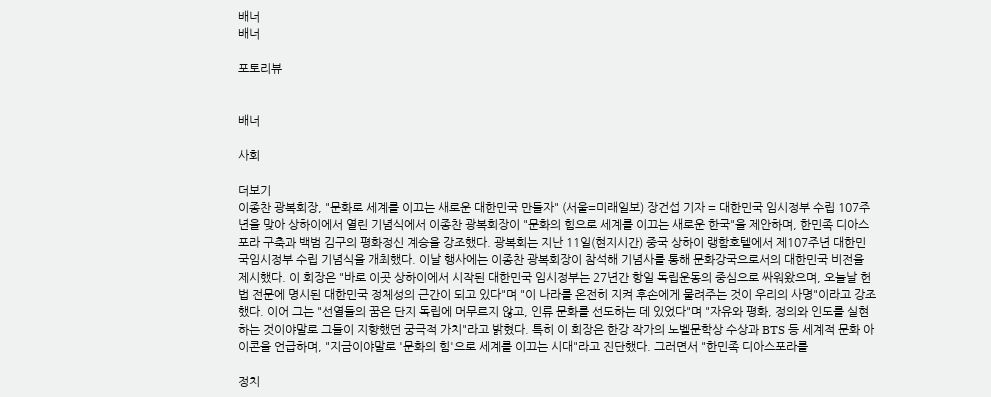배너
배너

포토리뷰


배너

사회

더보기
이종찬 광복회장, "문화로 세계를 이끄는 새로운 대한민국 만들자" (서울=미래일보) 장건섭 기자 = 대한민국 임시정부 수립 107주년을 맞아 상하이에서 열린 기념식에서 이종찬 광복회장이 "문화의 힘으로 세계를 이끄는 새로운 한국"을 제안하며, 한민족 디아스포라 구축과 백범 김구의 평화정신 계승을 강조했다. 광복회는 지난 11일(현지시간) 중국 상하이 랭함호텔에서 제107주년 대한민국임시정부 수립 기념식을 개최했다. 이날 행사에는 이종찬 광복회장이 참석해 기념사를 통해 문화강국으로서의 대한민국 비전을 제시했다. 이 회장은 "바로 이곳 상하이에서 시작된 대한민국 임시정부는 27년간 항일 독립운동의 중심으로 싸워왔으며, 오늘날 헌법 전문에 명시된 대한민국 정체성의 근간이 되고 있다"며 "이 나라를 온전히 지켜 후손에게 물려주는 것이 우리의 사명"이라고 강조했다. 이어 그는 "선열들의 꿈은 단지 독립에 머무르지 않고, 인류 문화를 선도하는 데 있었다"며 "자유와 평화, 정의와 인도를 실현하는 것이야말로 그들이 지향했던 궁극적 가치"라고 밝혔다. 특히 이 회장은 한강 작가의 노벨문학상 수상과 BTS 등 세계적 문화 아이콘을 언급하며, "지금이야말로 '문화의 힘'으로 세계를 이끄는 시대"라고 진단했다. 그러면서 "한민족 디아스포라를

정치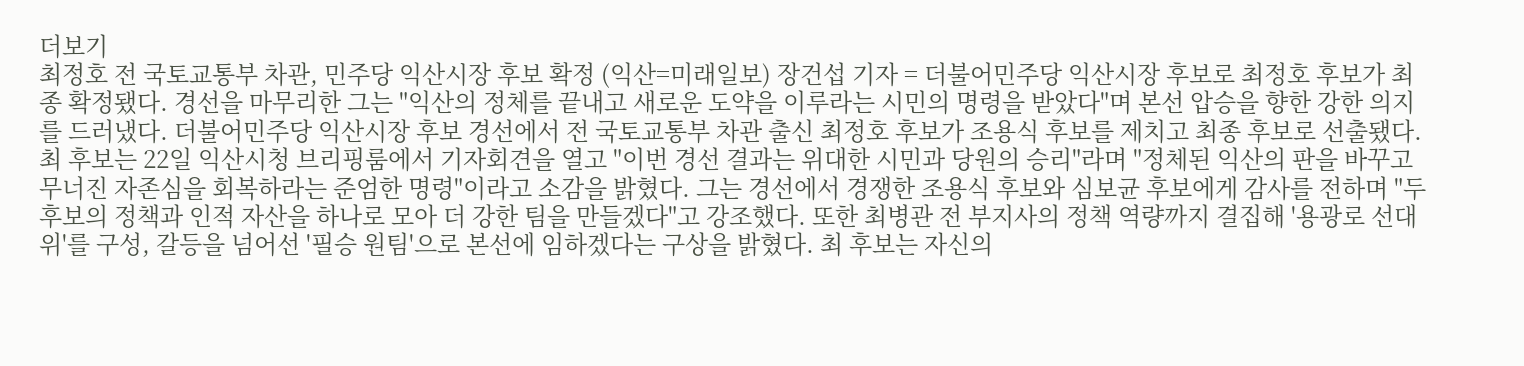더보기
최정호 전 국토교통부 차관, 민주당 익산시장 후보 확정 (익산=미래일보) 장건섭 기자 = 더불어민주당 익산시장 후보로 최정호 후보가 최종 확정됐다. 경선을 마무리한 그는 "익산의 정체를 끝내고 새로운 도약을 이루라는 시민의 명령을 받았다"며 본선 압승을 향한 강한 의지를 드러냈다. 더불어민주당 익산시장 후보 경선에서 전 국토교통부 차관 출신 최정호 후보가 조용식 후보를 제치고 최종 후보로 선출됐다. 최 후보는 22일 익산시청 브리핑룸에서 기자회견을 열고 "이번 경선 결과는 위대한 시민과 당원의 승리"라며 "정체된 익산의 판을 바꾸고 무너진 자존심을 회복하라는 준엄한 명령"이라고 소감을 밝혔다. 그는 경선에서 경쟁한 조용식 후보와 심보균 후보에게 감사를 전하며 "두 후보의 정책과 인적 자산을 하나로 모아 더 강한 팀을 만들겠다"고 강조했다. 또한 최병관 전 부지사의 정책 역량까지 결집해 '용광로 선대위'를 구성, 갈등을 넘어선 '필승 원팀'으로 본선에 임하겠다는 구상을 밝혔다. 최 후보는 자신의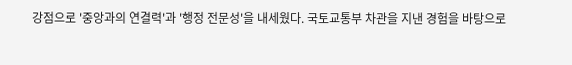강점으로 '중앙과의 연결력'과 '행정 전문성'을 내세웠다. 국토교통부 차관을 지낸 경험을 바탕으로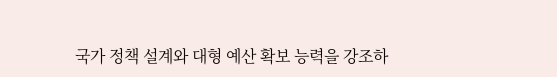국가 정책 설계와 대형 예산 확보 능력을 강조하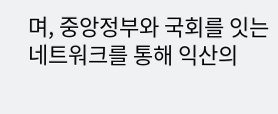며, 중앙정부와 국회를 잇는 네트워크를 통해 익산의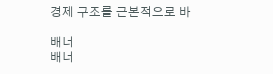경제 구조를 근본적으로 바

배너
배너